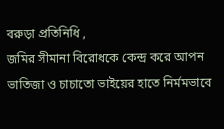বরুড়া প্রতিনিধি ,
জমির সীমানা বিরোধকে কেন্দ্র করে আপন ভাতিজা ও চাচাতো ভাইয়ের হাতে নির্মমভাবে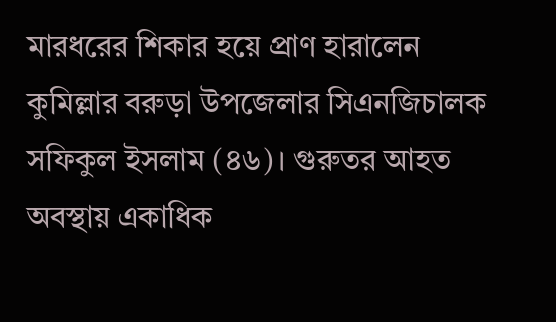মারধরের শিকার হয়ে প্রাণ হারালেন কুমিল্লার বরুড়া উপজেলার সিএনজিচালক সফিকুল ইসলাম (৪৬)। গুরুতর আহত অবস্থায় একাধিক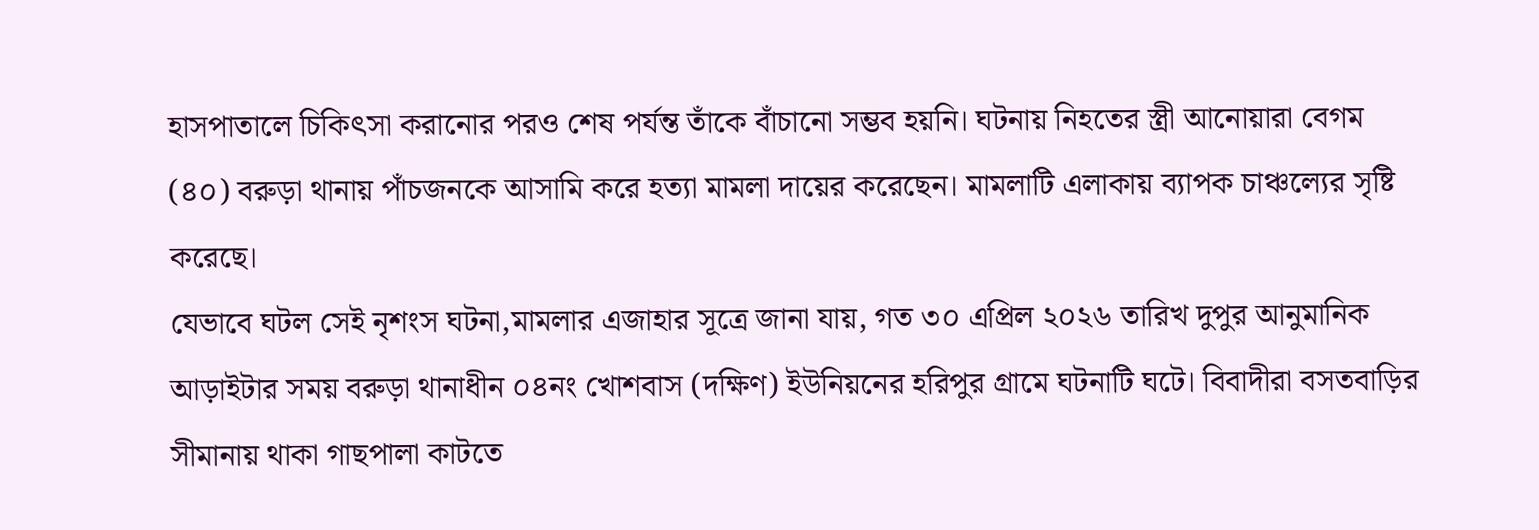হাসপাতালে চিকিৎসা করানোর পরও শেষ পর্যন্ত তাঁকে বাঁচানো সম্ভব হয়নি। ঘটনায় নিহতের স্ত্রী আনোয়ারা বেগম (৪০) বরুড়া থানায় পাঁচজনকে আসামি করে হত্যা মামলা দায়ের করেছেন। মামলাটি এলাকায় ব্যাপক চাঞ্চল্যের সৃষ্টি করেছে।
যেভাবে ঘটল সেই নৃশংস ঘটনা,মামলার এজাহার সূত্রে জানা যায়, গত ৩০ এপ্রিল ২০২৬ তারিখ দুপুর আনুমানিক আড়াইটার সময় বরুড়া থানাধীন ০৪নং খোশবাস (দক্ষিণ) ইউনিয়নের হরিপুর গ্রামে ঘটনাটি ঘটে। বিবাদীরা বসতবাড়ির সীমানায় থাকা গাছপালা কাটতে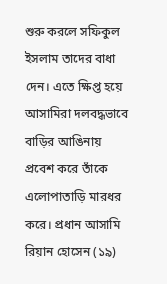শুরু করলে সফিকুল ইসলাম তাদের বাধা দেন। এতে ক্ষিপ্ত হয়ে আসামিরা দলবদ্ধভাবে বাড়ির আঙিনায় প্রবেশ করে তাঁকে এলোপাতাড়ি মারধর করে। প্রধান আসামি রিয়ান হোসেন (১৯)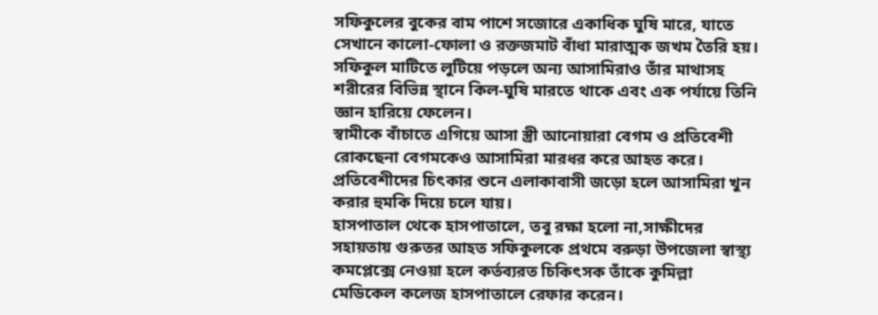সফিকুলের বুকের বাম পাশে সজোরে একাধিক ঘুষি মারে, যাতে সেখানে কালো-ফোলা ও রক্তজমাট বাঁধা মারাত্মক জখম তৈরি হয়। সফিকুল মাটিতে লুটিয়ে পড়লে অন্য আসামিরাও তাঁর মাথাসহ শরীরের বিভিন্ন স্থানে কিল-ঘুষি মারতে থাকে এবং এক পর্যায়ে তিনি জ্ঞান হারিয়ে ফেলেন।
স্বামীকে বাঁচাতে এগিয়ে আসা স্ত্রী আনোয়ারা বেগম ও প্রতিবেশী রোকছেনা বেগমকেও আসামিরা মারধর করে আহত করে। প্রতিবেশীদের চিৎকার শুনে এলাকাবাসী জড়ো হলে আসামিরা খুন করার হুমকি দিয়ে চলে যায়।
হাসপাতাল থেকে হাসপাতালে, তবু রক্ষা হলো না,সাক্ষীদের সহায়তায় গুরুতর আহত সফিকুলকে প্রথমে বরুড়া উপজেলা স্বাস্থ্য কমপ্লেক্সে নেওয়া হলে কর্তব্যরত চিকিৎসক তাঁকে কুমিল্লা মেডিকেল কলেজ হাসপাতালে রেফার করেন।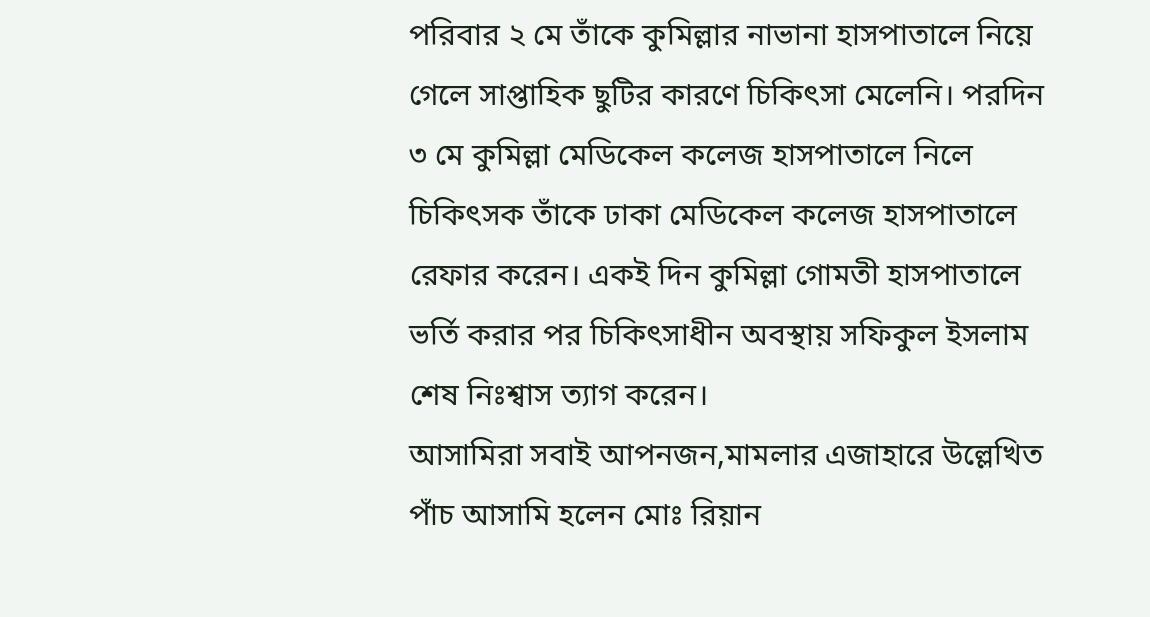পরিবার ২ মে তাঁকে কুমিল্লার নাভানা হাসপাতালে নিয়ে গেলে সাপ্তাহিক ছুটির কারণে চিকিৎসা মেলেনি। পরদিন ৩ মে কুমিল্লা মেডিকেল কলেজ হাসপাতালে নিলে চিকিৎসক তাঁকে ঢাকা মেডিকেল কলেজ হাসপাতালে রেফার করেন। একই দিন কুমিল্লা গোমতী হাসপাতালে ভর্তি করার পর চিকিৎসাধীন অবস্থায় সফিকুল ইসলাম শেষ নিঃশ্বাস ত্যাগ করেন।
আসামিরা সবাই আপনজন,মামলার এজাহারে উল্লেখিত পাঁচ আসামি হলেন মোঃ রিয়ান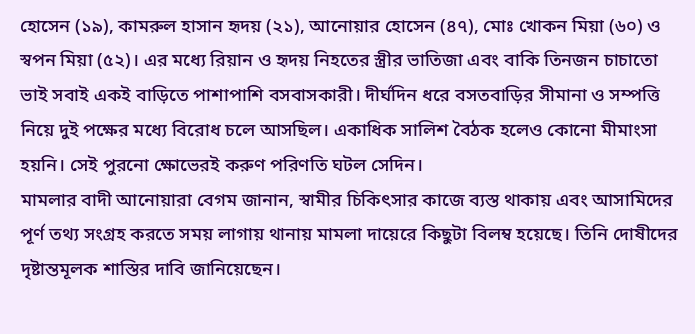হোসেন (১৯), কামরুল হাসান হৃদয় (২১), আনোয়ার হোসেন (৪৭), মোঃ খোকন মিয়া (৬০) ও স্বপন মিয়া (৫২)। এর মধ্যে রিয়ান ও হৃদয় নিহতের স্ত্রীর ভাতিজা এবং বাকি তিনজন চাচাতো ভাই সবাই একই বাড়িতে পাশাপাশি বসবাসকারী। দীর্ঘদিন ধরে বসতবাড়ির সীমানা ও সম্পত্তি নিয়ে দুই পক্ষের মধ্যে বিরোধ চলে আসছিল। একাধিক সালিশ বৈঠক হলেও কোনো মীমাংসা হয়নি। সেই পুরনো ক্ষোভেরই করুণ পরিণতি ঘটল সেদিন।
মামলার বাদী আনোয়ারা বেগম জানান, স্বামীর চিকিৎসার কাজে ব্যস্ত থাকায় এবং আসামিদের পূর্ণ তথ্য সংগ্রহ করতে সময় লাগায় থানায় মামলা দায়েরে কিছুটা বিলম্ব হয়েছে। তিনি দোষীদের দৃষ্টান্তমূলক শাস্তির দাবি জানিয়েছেন।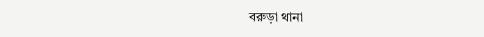বরুড়া থানা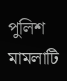পুলিশ মামলাটি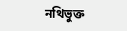নথিভুক্ত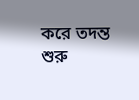করে তদন্ত শুরু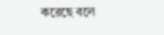করেছে বলে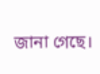জানা গেছে।